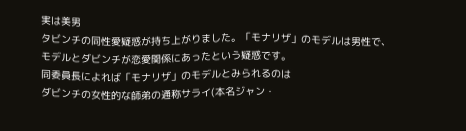実は美男
タビンチの同性愛疑惑が持ち上がりました。「モナリザ」のモデルは男性で、
モデルとダビンチが恋愛関係にあったという疑惑です。
同委員長によれば「モナリザ」のモデルとみられるのは
ダビンチの女性的な師弟の通称サライ(本名ジャン・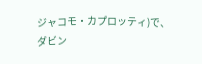ジャコモ・カプロッティ)で、
ダビン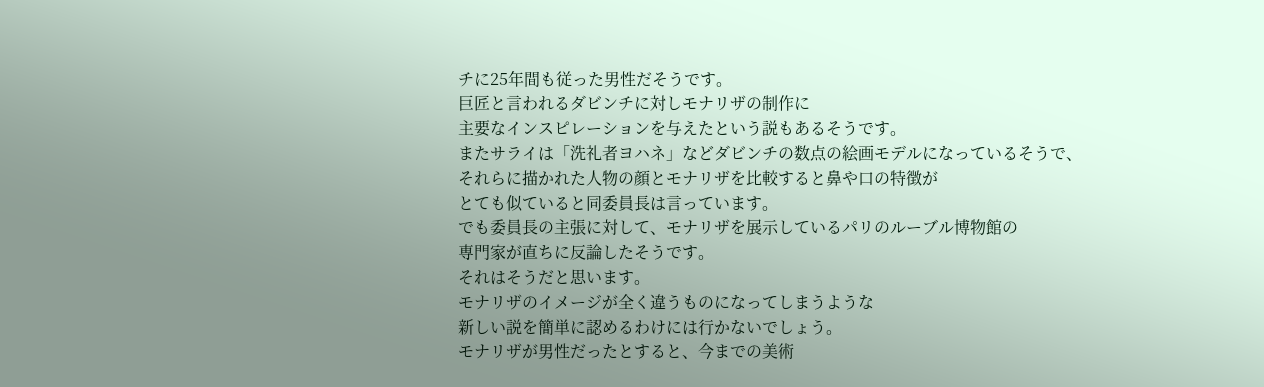チに25年間も従った男性だそうです。
巨匠と言われるダビンチに対しモナリザの制作に
主要なインスピレーションを与えたという説もあるそうです。
またサライは「洗礼者ヨハネ」などダビンチの数点の絵画モデルになっているそうで、
それらに描かれた人物の顔とモナリザを比較すると鼻や口の特徴が
とても似ていると同委員長は言っています。
でも委員長の主張に対して、モナリザを展示しているパリのルーブル博物館の
専門家が直ちに反論したそうです。
それはそうだと思います。
モナリザのイメージが全く違うものになってしまうような
新しい説を簡単に認めるわけには行かないでしょう。
モナリザが男性だったとすると、今までの美術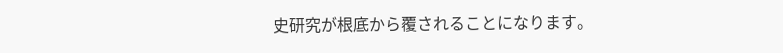史研究が根底から覆されることになります。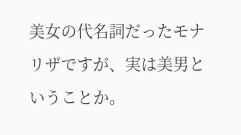美女の代名詞だったモナリザですが、実は美男ということか。